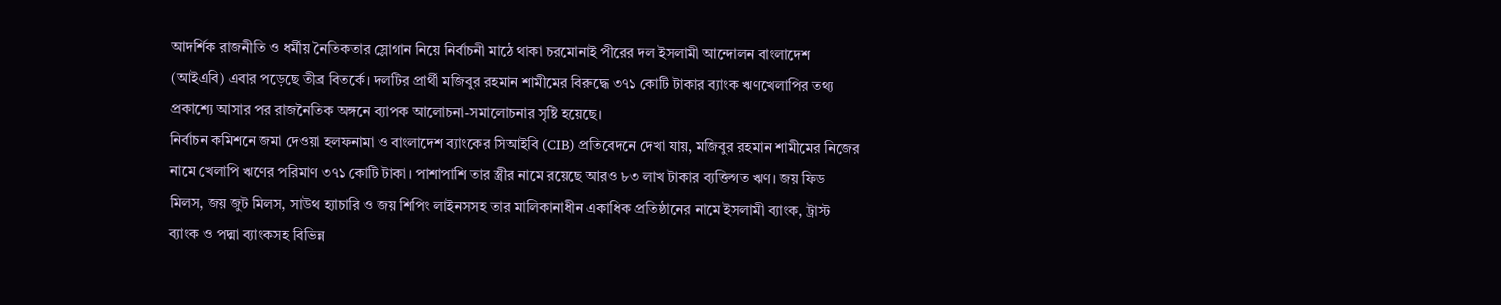আদর্শিক রাজনীতি ও ধর্মীয় নৈতিকতার স্লোগান নিয়ে নির্বাচনী মাঠে থাকা চরমোনাই পীরের দল ইসলামী আন্দোলন বাংলাদেশ (আইএবি) এবার পড়েছে তীব্র বিতর্কে। দলটির প্রার্থী মজিবুর রহমান শামীমের বিরুদ্ধে ৩৭১ কোটি টাকার ব্যাংক ঋণখেলাপির তথ্য প্রকাশ্যে আসার পর রাজনৈতিক অঙ্গনে ব্যাপক আলোচনা-সমালোচনার সৃষ্টি হয়েছে।
নির্বাচন কমিশনে জমা দেওয়া হলফনামা ও বাংলাদেশ ব্যাংকের সিআইবি (CIB) প্রতিবেদনে দেখা যায়, মজিবুর রহমান শামীমের নিজের নামে খেলাপি ঋণের পরিমাণ ৩৭১ কোটি টাকা। পাশাপাশি তার স্ত্রীর নামে রয়েছে আরও ৮৩ লাখ টাকার ব্যক্তিগত ঋণ। জয় ফিড মিলস, জয় জুট মিলস, সাউথ হ্যাচারি ও জয় শিপিং লাইনসসহ তার মালিকানাধীন একাধিক প্রতিষ্ঠানের নামে ইসলামী ব্যাংক, ট্রাস্ট ব্যাংক ও পদ্মা ব্যাংকসহ বিভিন্ন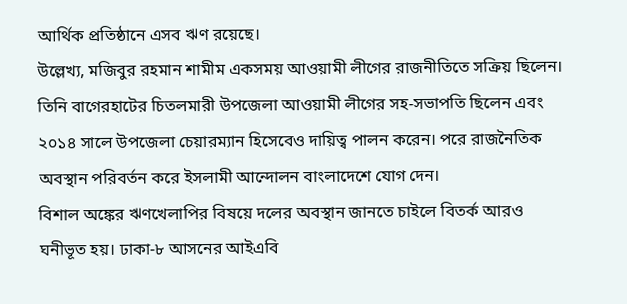আর্থিক প্রতিষ্ঠানে এসব ঋণ রয়েছে।
উল্লেখ্য, মজিবুর রহমান শামীম একসময় আওয়ামী লীগের রাজনীতিতে সক্রিয় ছিলেন। তিনি বাগেরহাটের চিতলমারী উপজেলা আওয়ামী লীগের সহ-সভাপতি ছিলেন এবং ২০১৪ সালে উপজেলা চেয়ারম্যান হিসেবেও দায়িত্ব পালন করেন। পরে রাজনৈতিক অবস্থান পরিবর্তন করে ইসলামী আন্দোলন বাংলাদেশে যোগ দেন।
বিশাল অঙ্কের ঋণখেলাপির বিষয়ে দলের অবস্থান জানতে চাইলে বিতর্ক আরও ঘনীভূত হয়। ঢাকা-৮ আসনের আইএবি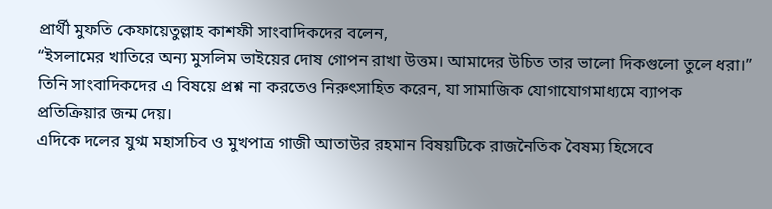প্রার্থী মুফতি কেফায়েতুল্লাহ কাশফী সাংবাদিকদের বলেন,
“ইসলামের খাতিরে অন্য মুসলিম ভাইয়ের দোষ গোপন রাখা উত্তম। আমাদের উচিত তার ভালো দিকগুলো তুলে ধরা।”
তিনি সাংবাদিকদের এ বিষয়ে প্রশ্ন না করতেও নিরুৎসাহিত করেন, যা সামাজিক যোগাযোগমাধ্যমে ব্যাপক প্রতিক্রিয়ার জন্ম দেয়।
এদিকে দলের যুগ্ম মহাসচিব ও মুখপাত্র গাজী আতাউর রহমান বিষয়টিকে রাজনৈতিক বৈষম্য হিসেবে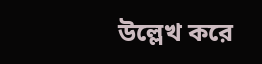উল্লেখ করে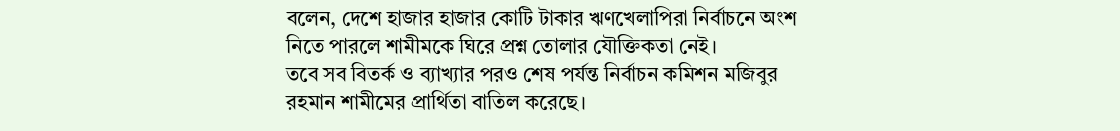বলেন, দেশে হাজার হাজার কোটি টাকার ঋণখেলাপিরা নির্বাচনে অংশ নিতে পারলে শামীমকে ঘিরে প্রশ্ন তোলার যৌক্তিকতা নেই।
তবে সব বিতর্ক ও ব্যাখ্যার পরও শেষ পর্যন্ত নির্বাচন কমিশন মজিবুর রহমান শামীমের প্রার্থিতা বাতিল করেছে।